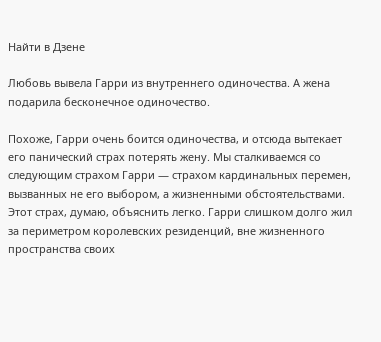Найти в Дзене

Любовь вывела Гарри из внутреннего одиночества. А жена подарила бесконечное одиночество.

Похоже, Гарри очень боится одиночества, и отсюда вытекает его панический страх потерять жену. Мы сталкиваемся со следующим страхом Гарри — страхом кардинальных перемен, вызванных не его выбором, а жизненными обстоятельствами. Этот страх, думаю, объяснить легко. Гарри слишком долго жил за периметром королевских резиденций, вне жизненного пространства своих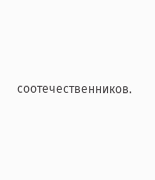соотечественников.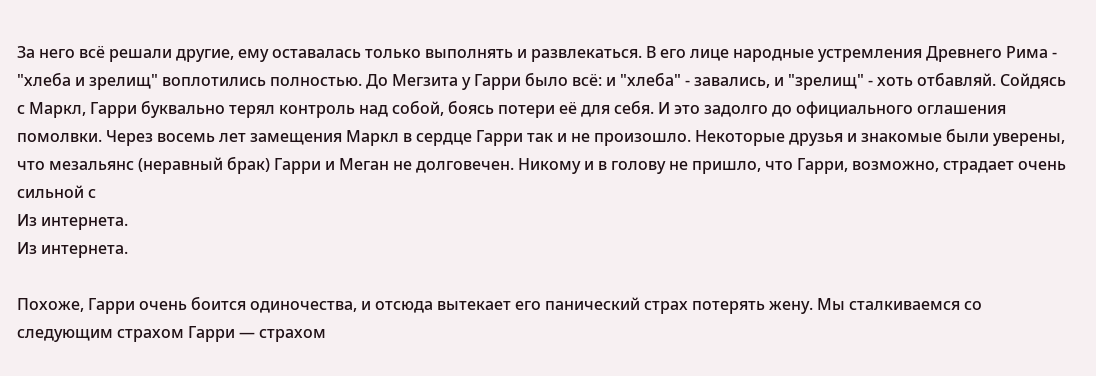За него всё решали другие, ему оставалась только выполнять и развлекаться. В его лице народные устремления Древнего Рима - "хлеба и зрелищ" воплотились полностью. До Мегзита у Гарри было всё: и "хлеба" - завались, и "зрелищ" - хоть отбавляй. Сойдясь с Маркл, Гарри буквально терял контроль над собой, боясь потери её для себя. И это задолго до официального оглашения помолвки. Через восемь лет замещения Маркл в сердце Гарри так и не произошло. Некоторые друзья и знакомые были уверены, что мезальянс (неравный брак) Гарри и Меган не долговечен. Никому и в голову не пришло, что Гарри, возможно, страдает очень сильной с
Из интернета.
Из интернета.

Похоже, Гарри очень боится одиночества, и отсюда вытекает его панический страх потерять жену. Мы сталкиваемся со следующим страхом Гарри — страхом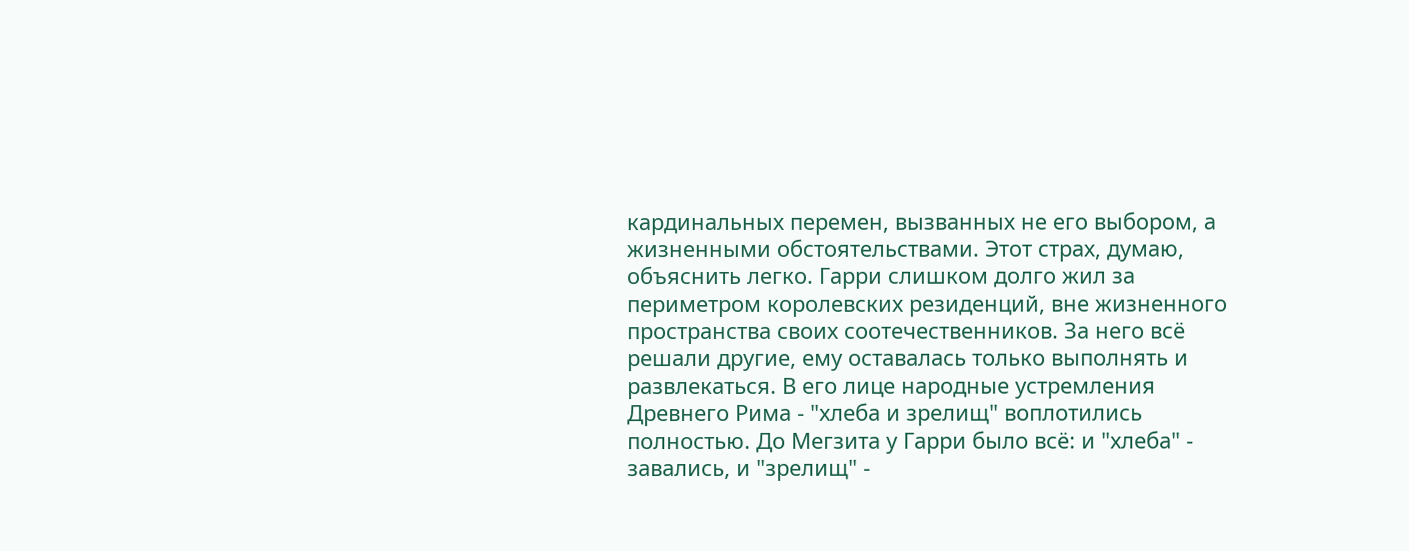кардинальных перемен, вызванных не его выбором, а жизненными обстоятельствами. Этот страх, думаю, объяснить легко. Гарри слишком долго жил за периметром королевских резиденций, вне жизненного пространства своих соотечественников. За него всё решали другие, ему оставалась только выполнять и развлекаться. В его лице народные устремления Древнего Рима - "хлеба и зрелищ" воплотились полностью. До Мегзита у Гарри было всё: и "хлеба" - завались, и "зрелищ" -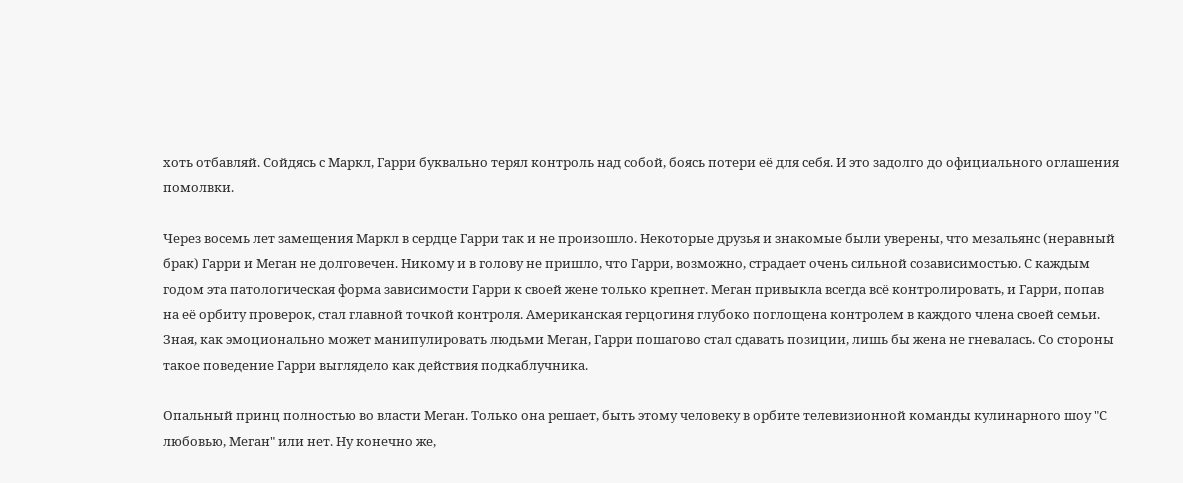хоть отбавляй. Сойдясь с Маркл, Гарри буквально терял контроль над собой, боясь потери её для себя. И это задолго до официального оглашения помолвки.

Через восемь лет замещения Маркл в сердце Гарри так и не произошло. Некоторые друзья и знакомые были уверены, что мезальянс (неравный брак) Гарри и Меган не долговечен. Никому и в голову не пришло, что Гарри, возможно, страдает очень сильной созависимостью. С каждым годом эта патологическая форма зависимости Гарри к своей жене только крепнет. Меган привыкла всегда всё контролировать, и Гарри, попав на её орбиту проверок, стал главной точкой контроля. Американская герцогиня глубоко поглощена контролем в каждого члена своей семьи. Зная, как эмоционально может манипулировать людьми Меган, Гарри пошагово стал сдавать позиции, лишь бы жена не гневалась. Со стороны такое поведение Гарри выглядело как действия подкаблучника.

Опальный принц полностью во власти Меган. Только она решает, быть этому человеку в орбите телевизионной команды кулинарного шоу "С любовью, Меган" или нет. Ну конечно же,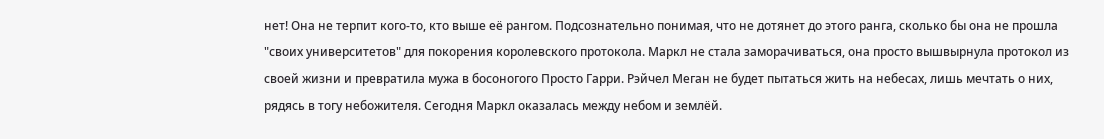нет! Она не терпит кого-то, кто выше её рангом. Подсознательно понимая, что не дотянет до этого ранга, сколько бы она не прошла "своих университетов" для покорения королевского протокола. Маркл не стала заморачиваться, она просто вышвырнула протокол из своей жизни и превратила мужа в босоногого Просто Гарри. Рэйчел Меган не будет пытаться жить на небесах, лишь мечтать о них, рядясь в тогу небожителя. Сегодня Маркл оказалась между небом и землёй.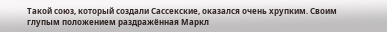Такой союз, который создали Сассекские, оказался очень хрупким. Своим глупым положением раздражённая Маркл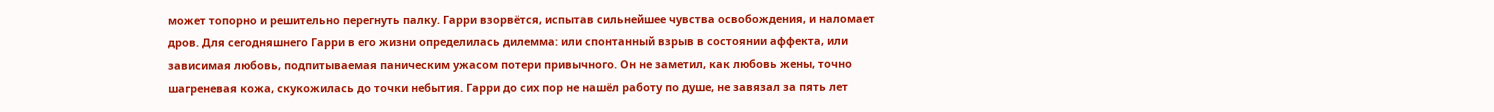может топорно и решительно перегнуть палку. Гарри взорвётся, испытав сильнейшее чувства освобождения, и наломает дров. Для сегодняшнего Гарри в его жизни определилась дилемма: или спонтанный взрыв в состоянии аффекта, или зависимая любовь, подпитываемая паническим ужасом потери привычного. Он не заметил, как любовь жены, точно шагреневая кожа, скукожилась до точки небытия. Гарри до сих пор не нашёл работу по душе, не завязал за пять лет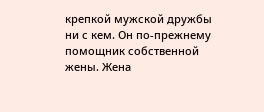крепкой мужской дружбы ни с кем. Он по-прежнему помощник собственной жены. Жена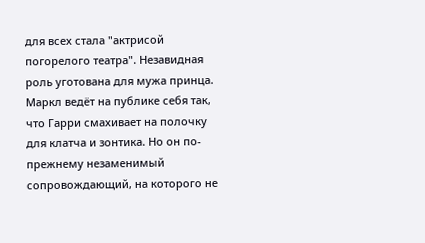для всех стала "актрисой погорелого театра". Незавидная роль уготована для мужа принца. Маркл ведёт на публике себя так, что Гарри смахивает на полочку для клатча и зонтика. Но он по-прежнему незаменимый сопровождающий, на которого не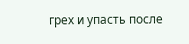грех и упасть после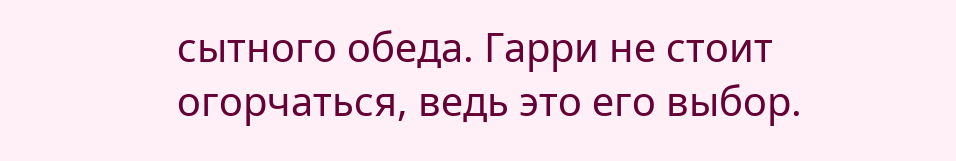сытного обеда. Гарри не стоит огорчаться, ведь это его выбор.